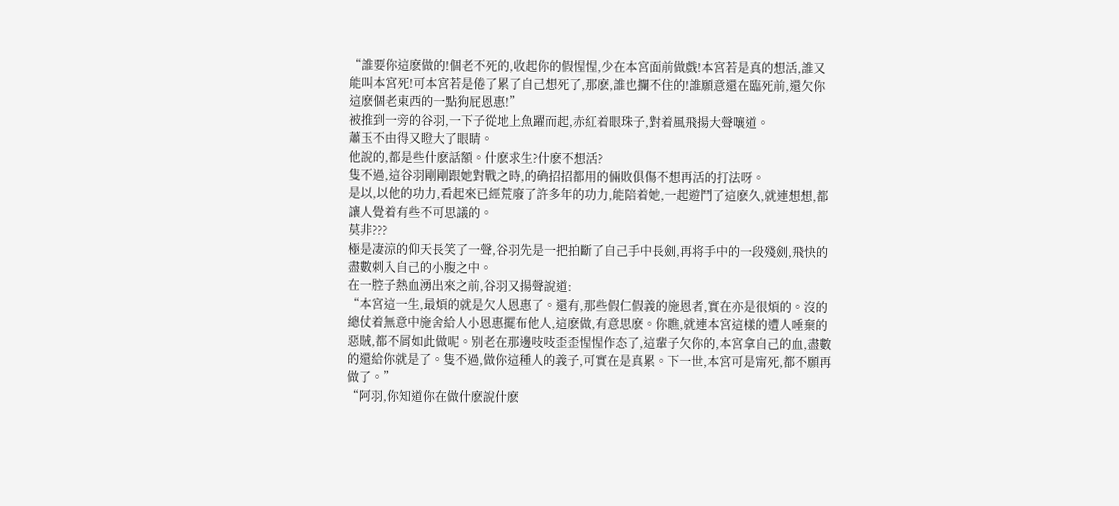“誰要你這麽做的!個老不死的,收起你的假惺惺,少在本宮面前做戲!本宮若是真的想活,誰又能叫本宮死!可本宮若是倦了累了自己想死了,那麽,誰也攔不住的!誰願意還在臨死前,還欠你這麽個老東西的一點狗屁恩惠!”
被推到一旁的谷羽,一下子從地上魚躍而起,赤紅着眼珠子,對着風飛揚大聲嚷道。
蕭玉不由得又瞪大了眼睛。
他說的,都是些什麽話額。什麽求生?什麽不想活?
隻不過,這谷羽剛剛跟她對戰之時,的确招招都用的倆敗俱傷不想再活的打法呀。
是以,以他的功力,看起來已經荒廢了許多年的功力,能陪着她,一起遊鬥了這麽久,就連想想,都讓人覺着有些不可思議的。
莫非???
極是凄涼的仰天長笑了一聲,谷羽先是一把拍斷了自己手中長劍,再将手中的一段殘劍,飛快的盡數刺入自己的小腹之中。
在一腔子熱血湧出來之前,谷羽又揚聲說道:
“本宮這一生,最煩的就是欠人恩惠了。還有,那些假仁假義的施恩者,實在亦是很煩的。沒的總仗着無意中施舍給人小恩惠擺布他人,這麽做,有意思麽。你瞧,就連本宮這樣的遭人唾棄的惡賊,都不屑如此做呢。别老在那邊吱吱歪歪惺惺作态了,這輩子欠你的,本宮拿自己的血,盡數的還給你就是了。隻不過,做你這種人的義子,可實在是真累。下一世,本宮可是甯死,都不願再做了。”
“阿羽,你知道你在做什麽說什麽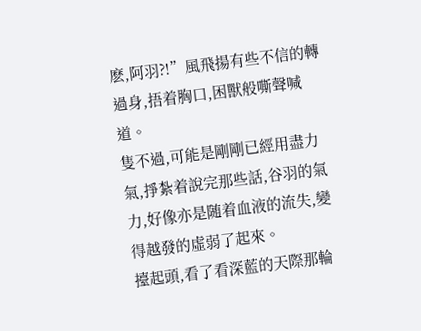麽,阿羽?!”風飛揚有些不信的轉過身,捂着胸口,困獸般嘶聲喊道。
隻不過,可能是剛剛已經用盡力氣,掙紮着說完那些話,谷羽的氣力,好像亦是随着血液的流失,變得越發的虛弱了起來。
擡起頭,看了看深藍的天際那輪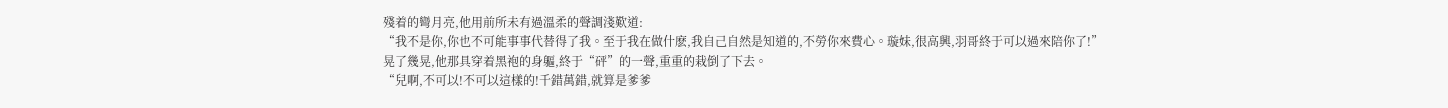殘着的彎月亮,他用前所未有過溫柔的聲調淺歎道:
“我不是你,你也不可能事事代替得了我。至于我在做什麽,我自己自然是知道的,不勞你來費心。璇妹,很高興,羽哥終于可以過來陪你了!”
晃了幾晃,他那具穿着黑袍的身軀,終于“砰”的一聲,重重的栽倒了下去。
“兒啊,不可以!不可以這樣的!千錯萬錯,就算是爹爹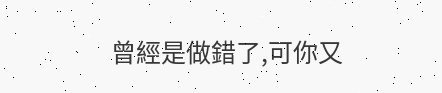曾經是做錯了,可你又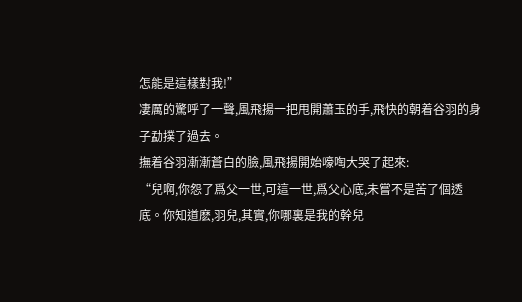怎能是這樣對我!”
凄厲的驚呼了一聲,風飛揚一把甩開蕭玉的手,飛快的朝着谷羽的身子勐撲了過去。
撫着谷羽漸漸蒼白的臉,風飛揚開始嚎啕大哭了起來:
“兒啊,你怨了爲父一世,可這一世,爲父心底,未嘗不是苦了個透底。你知道麽,羽兒,其實,你哪裏是我的幹兒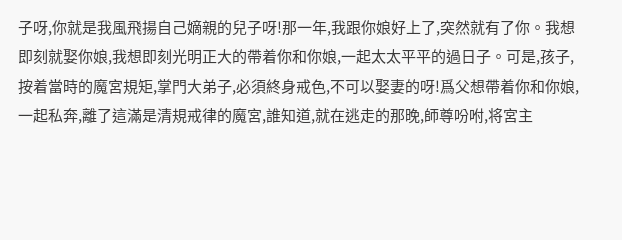子呀,你就是我風飛揚自己嫡親的兒子呀!那一年,我跟你娘好上了,突然就有了你。我想即刻就娶你娘,我想即刻光明正大的帶着你和你娘,一起太太平平的過日子。可是,孩子,按着當時的魔宮規矩,掌門大弟子,必須終身戒色,不可以娶妻的呀!爲父想帶着你和你娘,一起私奔,離了這滿是清規戒律的魔宮,誰知道,就在逃走的那晚,師尊吩咐,将宮主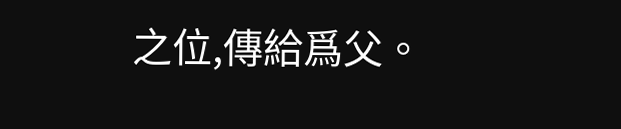之位,傳給爲父。